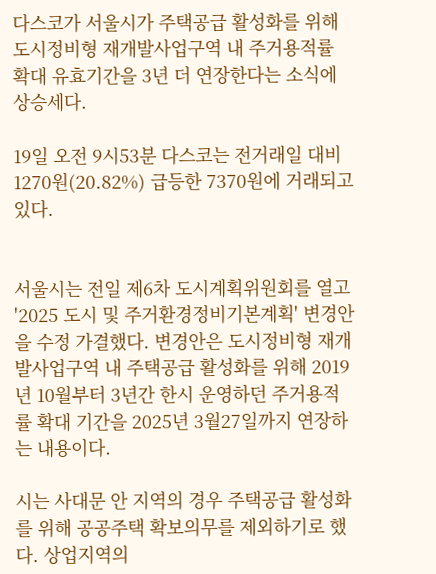다스코가 서울시가 주택공급 활성화를 위해 도시정비형 재개발사업구역 내 주거용적률 확대 유효기간을 3년 더 연장한다는 소식에 상승세다.

19일 오전 9시53분 다스코는 전거래일 대비 1270원(20.82%) 급등한 7370원에 거래되고 있다.


서울시는 전일 제6차 도시계획위원회를 열고 '2025 도시 및 주거환경정비기본계획' 변경안을 수정 가결했다. 변경안은 도시정비형 재개발사업구역 내 주택공급 활성화를 위해 2019년 10월부터 3년간 한시 운영하던 주거용적률 확대 기간을 2025년 3월27일까지 연장하는 내용이다.

시는 사대문 안 지역의 경우 주택공급 활성화를 위해 공공주택 확보의무를 제외하기로 했다. 상업지역의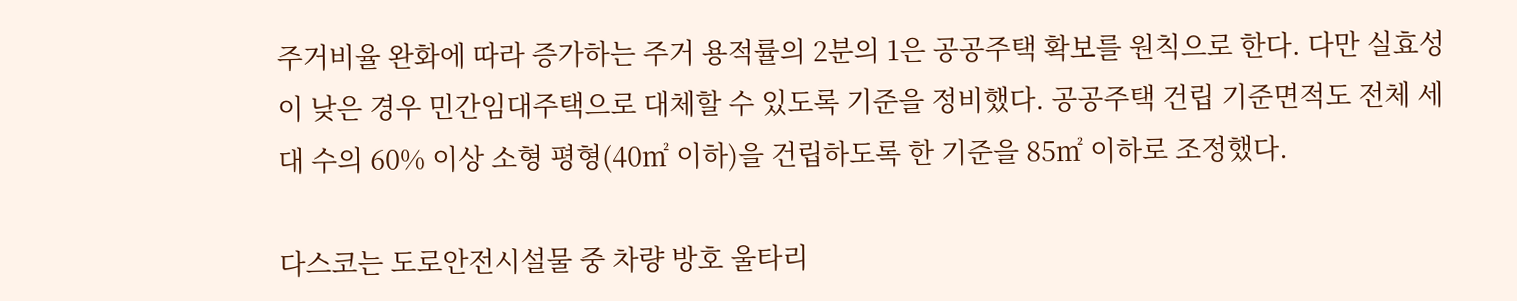주거비율 완화에 따라 증가하는 주거 용적률의 2분의 1은 공공주택 확보를 원칙으로 한다. 다만 실효성이 낮은 경우 민간임대주택으로 대체할 수 있도록 기준을 정비했다. 공공주택 건립 기준면적도 전체 세대 수의 60% 이상 소형 평형(40㎡ 이하)을 건립하도록 한 기준을 85㎡ 이하로 조정했다.

다스코는 도로안전시설물 중 차량 방호 울타리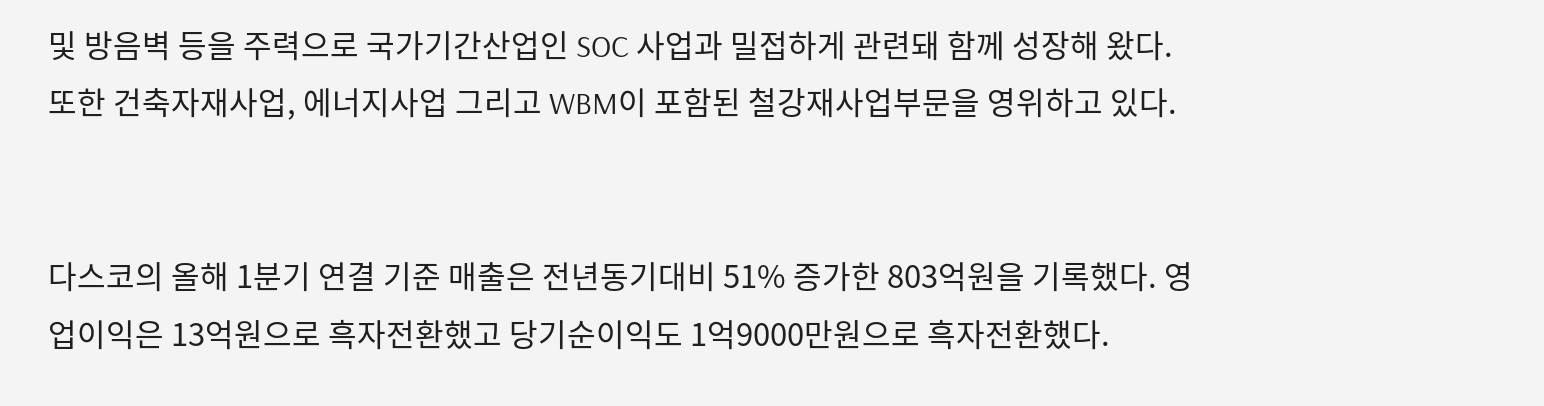및 방음벽 등을 주력으로 국가기간산업인 SOC 사업과 밀접하게 관련돼 함께 성장해 왔다. 또한 건축자재사업, 에너지사업 그리고 WBM이 포함된 철강재사업부문을 영위하고 있다.


다스코의 올해 1분기 연결 기준 매출은 전년동기대비 51% 증가한 803억원을 기록했다. 영업이익은 13억원으로 흑자전환했고 당기순이익도 1억9000만원으로 흑자전환했다.